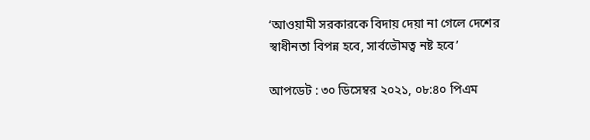‘আওয়ামী সরকারকে বিদায় দেয়া না গেলে দেশের স্বাধীনতা বিপন্ন হবে, সার্বভৌমত্ব নষ্ট হবে’

আপডেট : ৩০ ডিসেম্বর ২০২১, ০৮:৪০ পিএম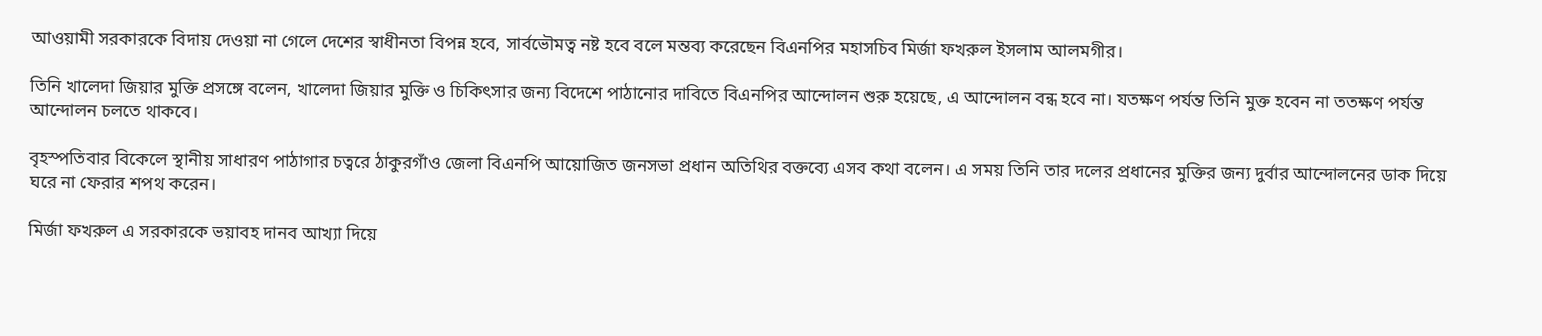আওয়ামী সরকারকে বিদায় দেওয়া না গেলে দেশের স্বাধীনতা বিপন্ন হবে, সার্বভৌমত্ব নষ্ট হবে বলে মন্তব্য করেছেন বিএনপির মহাসচিব মির্জা ফখরুল ইসলাম আলমগীর।

তিনি খালেদা জিয়ার মুক্তি প্রসঙ্গে বলেন, খালেদা জিয়ার মুক্তি ও চিকিৎসার জন্য বিদেশে পাঠানোর দাবিতে বিএনপির আন্দোলন শুরু হয়েছে, এ আন্দোলন বন্ধ হবে না। যতক্ষণ পর্যন্ত তিনি মুক্ত হবেন না ততক্ষণ পর্যন্ত আন্দোলন চলতে থাকবে।

বৃহস্পতিবার বিকেলে স্থানীয় সাধারণ পাঠাগার চত্বরে ঠাকুরগাঁও জেলা বিএনপি আয়োজিত জনসভা প্রধান অতিথির বক্তব্যে এসব কথা বলেন। এ সময় তিনি তার দলের প্রধানের মুক্তির জন্য দুর্বার আন্দোলনের ডাক দিয়ে ঘরে না ফেরার শপথ করেন।

মির্জা ফখরুল এ সরকারকে ভয়াবহ দানব আখ্যা দিয়ে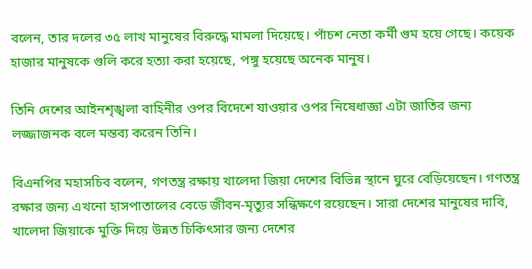বলেন, তার দলের ৩৫ লাখ মানুষের বিরুদ্ধে মামলা দিয়েছে। পাঁচশ নেতা কর্মী গুম হয়ে গেছে। কয়েক হাজার মানুষকে গুলি করে হত্যা করা হয়েছে, পঙ্গু হয়েছে অনেক মানুষ।

তিনি দেশের আইনশৃঙ্খলা বাহিনীর ওপর বিদেশে যাওয়ার ওপর নিষেধাজ্ঞা এটা জাতির জন্য লজ্জাজনক বলে মন্তব্য করেন তিনি।

বিএনপির মহাসচিব বলেন, গণতন্ত্র রক্ষায় খালেদা জিয়া দেশের বিভিন্ন স্থানে ঘুরে বেড়িয়েছেন। গণতন্ত্র রক্ষার জন্য এখনো হাসপাতালের বেডে জীবন-মৃত্যুর সন্ধিক্ষণে রয়েছেন। সারা দেশের মানুষের দাবি, খালেদা জিয়াকে মুক্তি দিয়ে উন্নত চিকিৎসার জন্য দেশের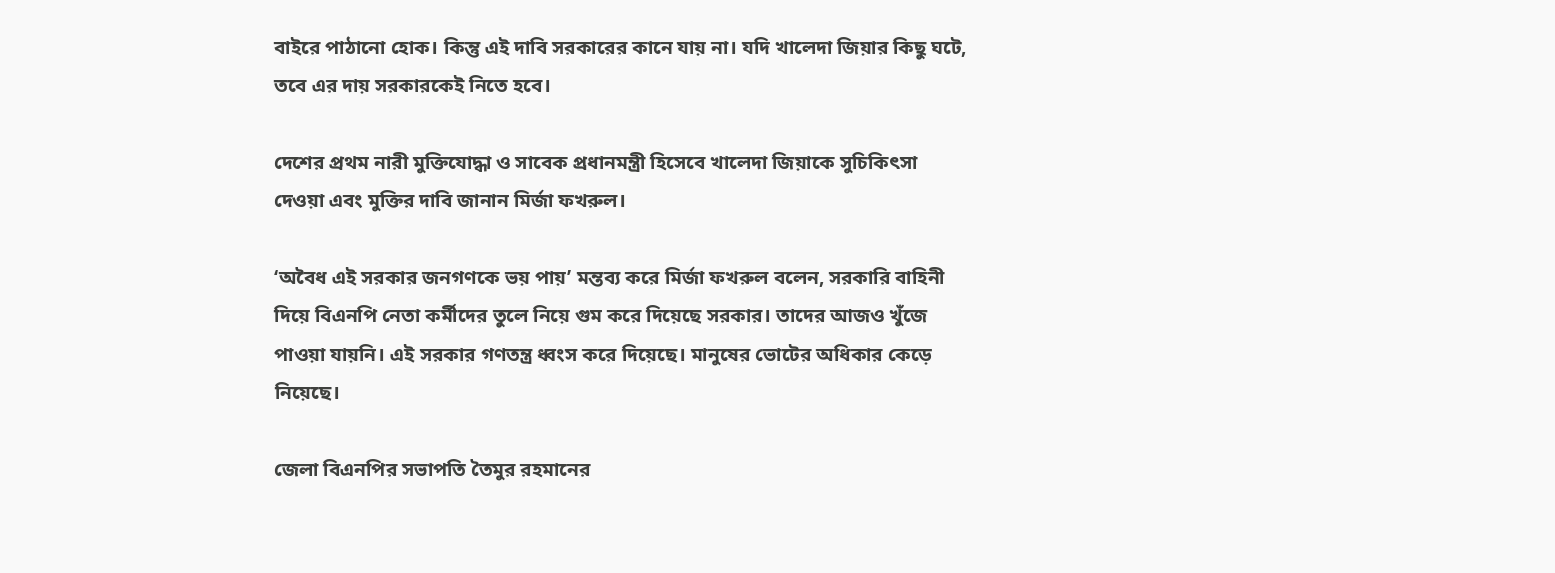বাইরে পাঠানো হোক। কিন্তু এই দাবি সরকারের কানে যায় না। যদি খালেদা জিয়ার কিছু ঘটে, তবে এর দায় সরকারকেই নিতে হবে।

দেশের প্রথম নারী মুক্তিযোদ্ধা ও সাবেক প্রধানমন্ত্রী হিসেবে খালেদা জিয়াকে সুচিকিৎসা দেওয়া এবং মুক্তির দাবি জানান মির্জা ফখরুল।

‘অবৈধ এই সরকার জনগণকে ভয় পায়’ মন্তব্য করে মির্জা ফখরুল বলেন, সরকারি বাহিনী দিয়ে বিএনপি নেতা কর্মীদের তুলে নিয়ে গুম করে দিয়েছে সরকার। তাদের আজও খুঁজে পাওয়া যায়নি। এই সরকার গণতন্ত্র ধ্বংস করে দিয়েছে। মানুষের ভোটের অধিকার কেড়ে নিয়েছে।

জেলা বিএনপির সভাপতি তৈমুর রহমানের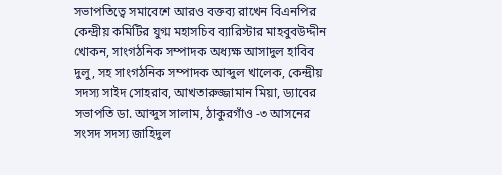সভাপতিত্বে সমাবেশে আরও বক্তব্য রাখেন বিএনপির কেন্দ্রীয় কমিটির যুগ্ম মহাসচিব ব্যারিস্টার মাহবুবউদ্দীন খোকন, সাংগঠনিক সম্পাদক অধ্যক্ষ আসাদুল হাবিব দুলু, সহ সাংগঠনিক সম্পাদক আব্দুল খালেক, কেন্দ্রীয় সদস্য সাইদ সোহরাব, আখতারুজ্জামান মিয়া, ড্যাবের সভাপতি ডা. আব্দুস সালাম, ঠাকুরগাঁও -৩ আসনের সংসদ সদস্য জাহিদুল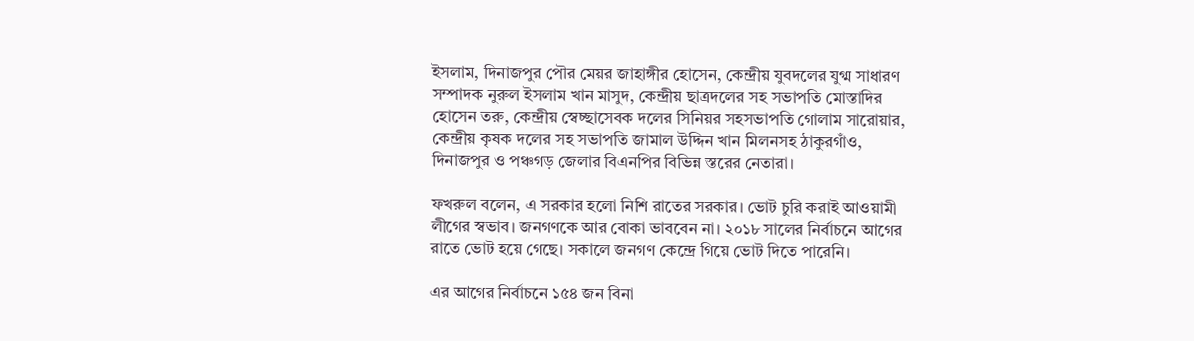ইসলাম, দিনাজপুর পৌর মেয়র জাহাঙ্গীর হোসেন, কেন্দ্রীয় যুবদলের যুগ্ম সাধারণ সম্পাদক নুরুল ইসলাম খান মাসুদ, কেন্দ্রীয় ছাত্রদলের সহ সভাপতি মোস্তাদির হোসেন তরু, কেন্দ্রীয় স্বেচ্ছাসেবক দলের সিনিয়র সহসভাপতি গোলাম সারোয়ার, কেন্দ্রীয় কৃষক দলের সহ সভাপতি জামাল উদ্দিন খান মিলনসহ ঠাকুরগাঁও, দিনাজপুর ও পঞ্চগড় জেলার বিএনপির বিভিন্ন স্তরের নেতারা।

ফখরুল বলেন, এ সরকার হলো নিশি রাতের সরকার। ভোট চুরি করাই আওয়ামী লীগের স্বভাব। জনগণকে আর বোকা ভাববেন না। ২০১৮ সালের নির্বাচনে আগের রাতে ভোট হয়ে গেছে। সকালে জনগণ কেন্দ্রে গিয়ে ভোট দিতে পারেনি।

এর আগের নির্বাচনে ১৫৪ জন বিনা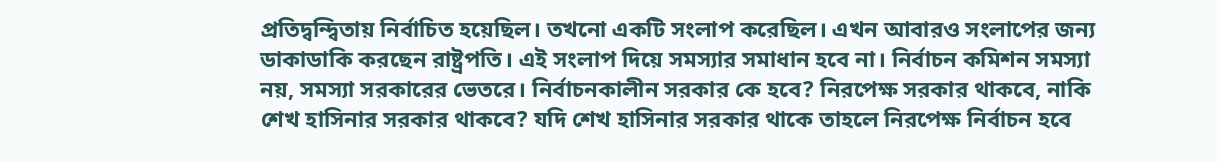প্রতিদ্বন্দ্বিতায় নির্বাচিত হয়েছিল। তখনো একটি সংলাপ করেছিল। এখন আবারও সংলাপের জন্য ডাকাডাকি করছেন রাষ্ট্রপতি। এই সংলাপ দিয়ে সমস্যার সমাধান হবে না। নির্বাচন কমিশন সমস্যা নয়, সমস্যা সরকারের ভেতরে। নির্বাচনকালীন সরকার কে হবে? নিরপেক্ষ সরকার থাকবে, নাকি শেখ হাসিনার সরকার থাকবে? যদি শেখ হাসিনার সরকার থাকে তাহলে নিরপেক্ষ নির্বাচন হবে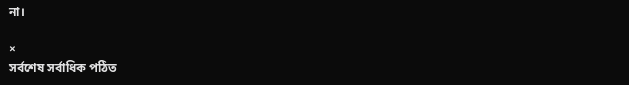না।

×
সর্বশেষ সর্বাধিক পঠিত